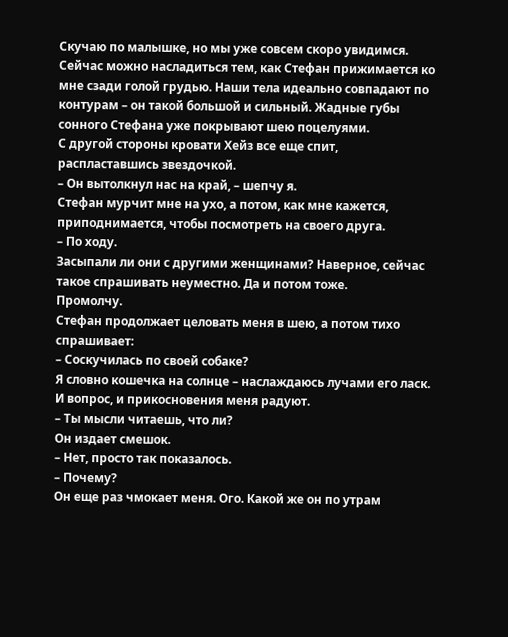Скучаю по малышке, но мы уже совсем скоро увидимся. Сейчас можно насладиться тем, как Стефан прижимается ко мне сзади голой грудью. Наши тела идеально совпадают по контурам – он такой большой и сильный. Жадные губы сонного Стефана уже покрывают шею поцелуями.
С другой стороны кровати Хейз все еще спит, распластавшись звездочкой.
– Он вытолкнул нас на край, – шепчу я.
Стефан мурчит мне на ухо, а потом, как мне кажется, приподнимается, чтобы посмотреть на своего друга.
– По ходу.
Засыпали ли они с другими женщинами? Наверное, сейчас такое спрашивать неуместно. Да и потом тоже.
Промолчу.
Стефан продолжает целовать меня в шею, а потом тихо спрашивает:
– Соскучилась по своей собаке?
Я словно кошечка на солнце – наслаждаюсь лучами его ласк. И вопрос, и прикосновения меня радуют.
– Ты мысли читаешь, что ли?
Он издает смешок.
– Нет, просто так показалось.
– Почему?
Он еще раз чмокает меня. Ого. Какой же он по утрам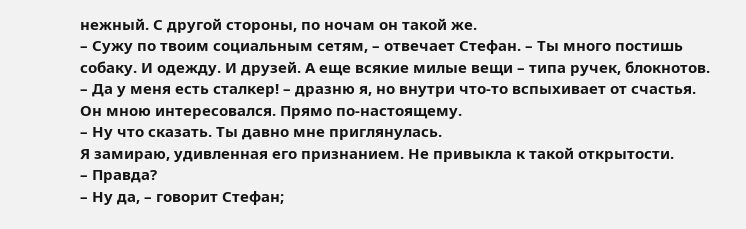нежный. С другой стороны, по ночам он такой же.
– Сужу по твоим социальным сетям, – отвечает Стефан. – Ты много постишь собаку. И одежду. И друзей. А еще всякие милые вещи – типа ручек, блокнотов.
– Да у меня есть сталкер! – дразню я, но внутри что-то вспыхивает от счастья. Он мною интересовался. Прямо по-настоящему.
– Ну что сказать. Ты давно мне приглянулась.
Я замираю, удивленная его признанием. Не привыкла к такой открытости.
– Правда?
– Ну да, – говорит Стефан;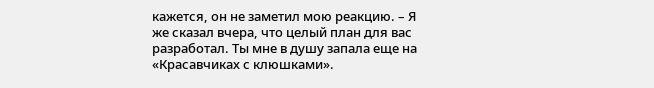кажется, он не заметил мою реакцию. – Я же сказал вчера, что целый план для вас разработал. Ты мне в душу запала еще на «Красавчиках с клюшками».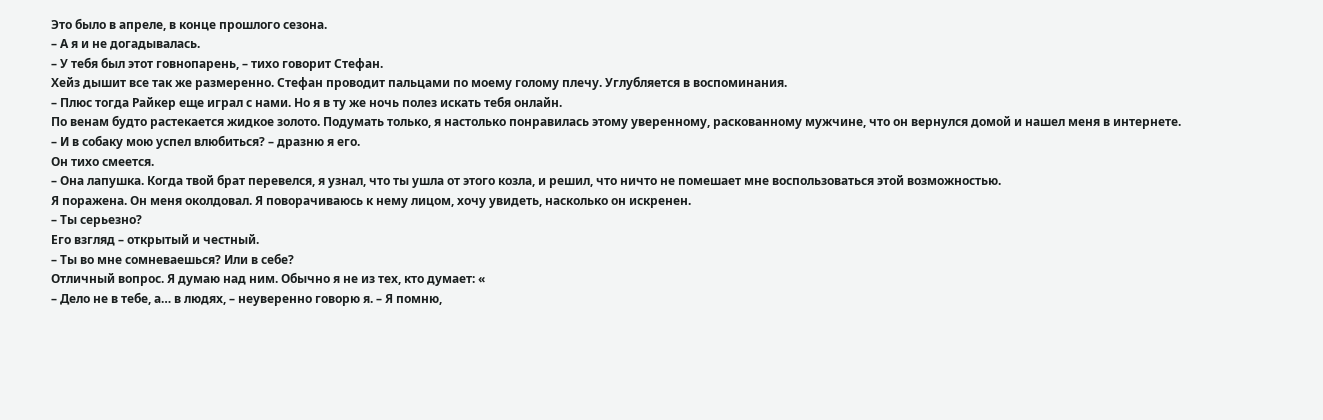Это было в апреле, в конце прошлого сезона.
– А я и не догадывалась.
– У тебя был этот говнопарень, – тихо говорит Стефан.
Хейз дышит все так же размеренно. Стефан проводит пальцами по моему голому плечу. Углубляется в воспоминания.
– Плюс тогда Райкер еще играл с нами. Но я в ту же ночь полез искать тебя онлайн.
По венам будто растекается жидкое золото. Подумать только, я настолько понравилась этому уверенному, раскованному мужчине, что он вернулся домой и нашел меня в интернете.
– И в собаку мою успел влюбиться? – дразню я его.
Он тихо смеется.
– Она лапушка. Когда твой брат перевелся, я узнал, что ты ушла от этого козла, и решил, что ничто не помешает мне воспользоваться этой возможностью.
Я поражена. Он меня околдовал. Я поворачиваюсь к нему лицом, хочу увидеть, насколько он искренен.
– Ты серьезно?
Его взгляд – открытый и честный.
– Ты во мне сомневаешься? Или в себе?
Отличный вопрос. Я думаю над ним. Обычно я не из тех, кто думает: «
– Дело не в тебе, а… в людях, – неуверенно говорю я. – Я помню,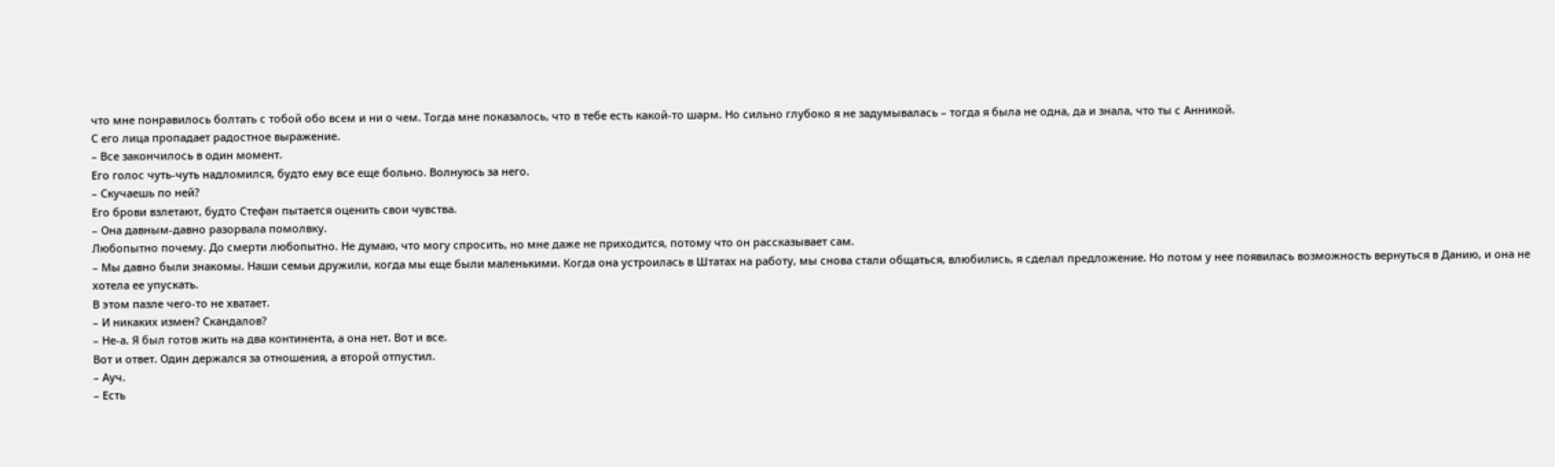что мне понравилось болтать с тобой обо всем и ни о чем. Тогда мне показалось, что в тебе есть какой-то шарм. Но сильно глубоко я не задумывалась – тогда я была не одна, да и знала, что ты с Анникой.
С его лица пропадает радостное выражение.
– Все закончилось в один момент.
Его голос чуть-чуть надломился, будто ему все еще больно. Волнуюсь за него.
– Скучаешь по ней?
Его брови взлетают, будто Стефан пытается оценить свои чувства.
– Она давным-давно разорвала помолвку.
Любопытно почему. До смерти любопытно. Не думаю, что могу спросить, но мне даже не приходится, потому что он рассказывает сам.
– Мы давно были знакомы. Наши семьи дружили, когда мы еще были маленькими. Когда она устроилась в Штатах на работу, мы снова стали общаться, влюбились, я сделал предложение. Но потом у нее появилась возможность вернуться в Данию, и она не хотела ее упускать.
В этом пазле чего-то не хватает.
– И никаких измен? Скандалов?
– Не-а. Я был готов жить на два континента, а она нет. Вот и все.
Вот и ответ. Один держался за отношения, а второй отпустил.
– Ауч.
– Есть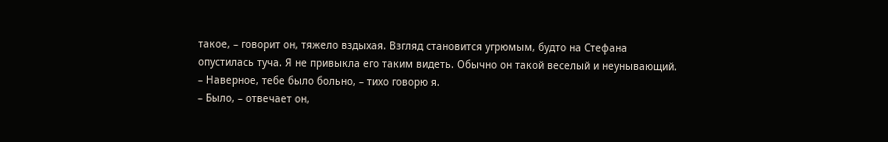такое, – говорит он, тяжело вздыхая. Взгляд становится угрюмым, будто на Стефана опустилась туча. Я не привыкла его таким видеть. Обычно он такой веселый и неунывающий.
– Наверное, тебе было больно, – тихо говорю я.
– Было, – отвечает он,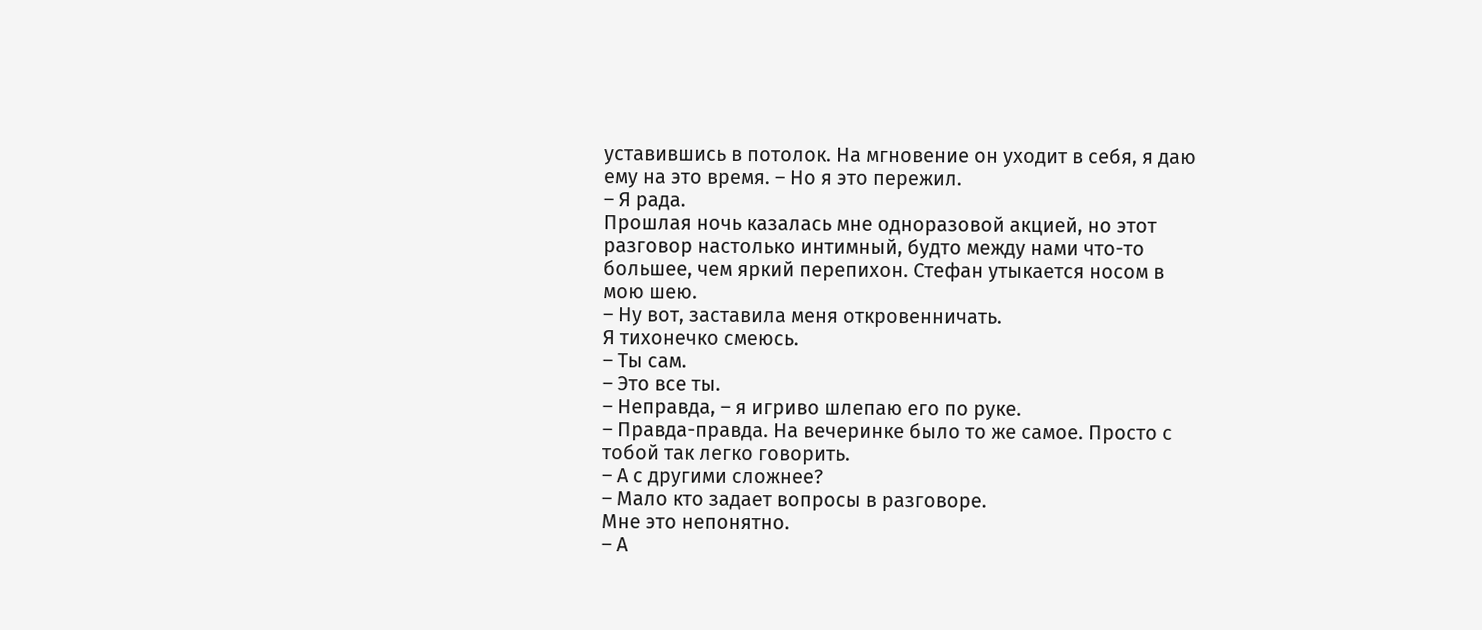уставившись в потолок. На мгновение он уходит в себя, я даю ему на это время. – Но я это пережил.
– Я рада.
Прошлая ночь казалась мне одноразовой акцией, но этот разговор настолько интимный, будто между нами что-то большее, чем яркий перепихон. Стефан утыкается носом в мою шею.
– Ну вот, заставила меня откровенничать.
Я тихонечко смеюсь.
– Ты сам.
– Это все ты.
– Неправда, – я игриво шлепаю его по руке.
– Правда-правда. На вечеринке было то же самое. Просто с тобой так легко говорить.
– А с другими сложнее?
– Мало кто задает вопросы в разговоре.
Мне это непонятно.
– А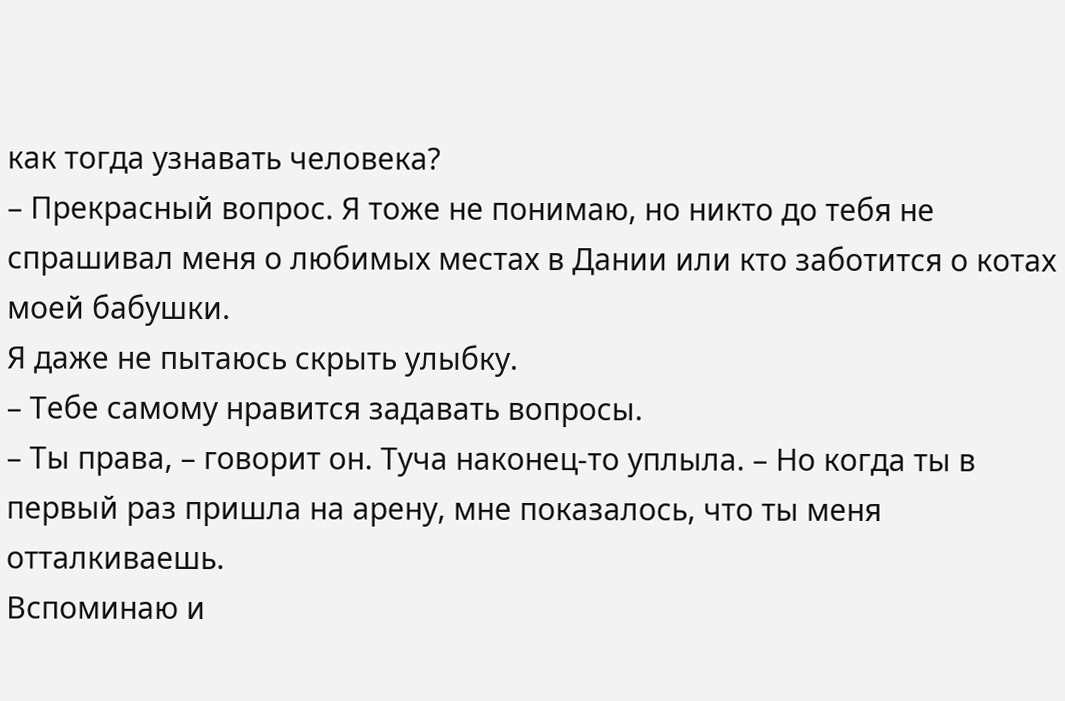как тогда узнавать человека?
– Прекрасный вопрос. Я тоже не понимаю, но никто до тебя не спрашивал меня о любимых местах в Дании или кто заботится о котах моей бабушки.
Я даже не пытаюсь скрыть улыбку.
– Тебе самому нравится задавать вопросы.
– Ты права, – говорит он. Туча наконец-то уплыла. – Но когда ты в первый раз пришла на арену, мне показалось, что ты меня отталкиваешь.
Вспоминаю и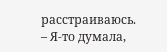расстраиваюсь.
– Я-то думала,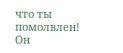что ты помолвлен!
Он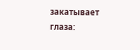закатывает глаза: